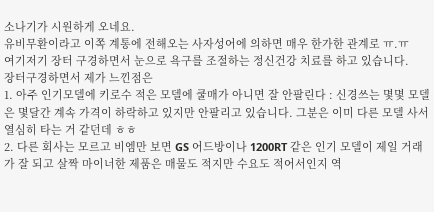소나기가 시원하게 오네요.
유비무환이라고 이쪽 계통에 전해오는 사자성어에 의하면 매우 한가한 관계로 ㅠ.ㅠ
여기저기 장터 구경하면서 눈으로 욕구를 조절하는 정신건강 치료를 하고 있습니다.
장터구경하면서 제가 느낀점은
1. 아주 인기모델에 키로수 적은 모델에 쿨매가 아니면 잘 안팔린다 : 신경쓰는 몇몇 모델은 몇달간 계속 가격이 하락하고 있지만 안팔리고 있습니다. 그분은 이미 다른 모델 사서 열심히 타는 거 같던데 ㅎㅎ
2. 다른 회사는 모르고 비엠만 보면 GS 어드방이나 1200RT 같은 인기 모델이 제일 거래가 잘 되고 살짝 마이너한 제품은 매물도 적지만 수요도 적어서인지 역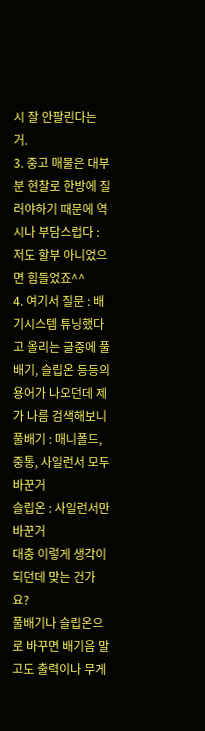시 잘 안팔린다는 거.
3. 중고 매물은 대부분 현찰로 한방에 질러야하기 때문에 역시나 부담스럽다 : 저도 할부 아니었으면 힘들었죠^^
4. 여기서 질문 : 배기시스템 튜닝했다고 올리는 글중에 풀배기, 슬립온 등등의 용어가 나오던데 제가 나름 검색해보니
풀배기 : 매니폴드, 중통, 사일런서 모두 바꾼거
슬립온 : 사일런서만 바꾼거
대충 이렇게 생각이되던데 맞는 건가요?
풀배기나 슬립온으로 바꾸면 배기음 말고도 출력이나 무게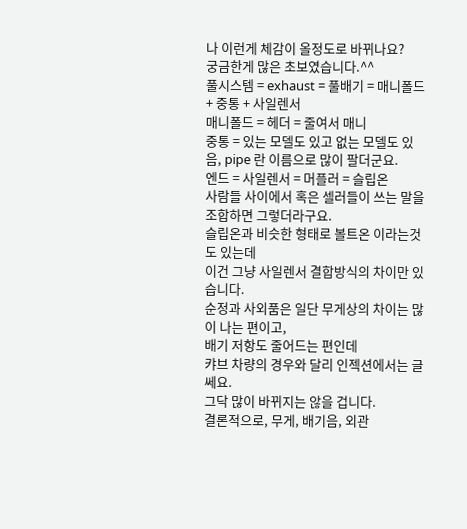나 이런게 체감이 올정도로 바뀌나요?
궁금한게 많은 초보였습니다.^^
풀시스템 = exhaust = 풀배기 = 매니폴드 + 중통 + 사일렌서
매니폴드 = 헤더 = 줄여서 매니
중통 = 있는 모델도 있고 없는 모델도 있음, pipe 란 이름으로 많이 팔더군요.
엔드 = 사일렌서 = 머플러 = 슬립온
사람들 사이에서 혹은 셀러들이 쓰는 말을 조합하면 그렇더라구요.
슬립온과 비슷한 형태로 볼트온 이라는것도 있는데
이건 그냥 사일렌서 결합방식의 차이만 있습니다.
순정과 사외품은 일단 무게상의 차이는 많이 나는 편이고,
배기 저항도 줄어드는 편인데
캬브 차량의 경우와 달리 인젝션에서는 글쎄요.
그닥 많이 바뀌지는 않을 겁니다.
결론적으로, 무게, 배기음, 외관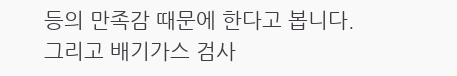등의 만족감 때문에 한다고 봅니다.
그리고 배기가스 검사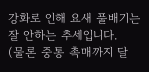강화로 인해 요새 풀배기는 잘 안하는 추세입니다.
(물론 중통 촉매까지 달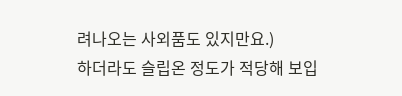려나오는 사외품도 있지만요.)
하더라도 슬립온 정도가 적당해 보입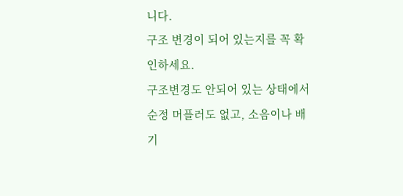니다.
구조 변경이 되어 있는지를 꼭 확인하세요.
구조변경도 안되어 있는 상태에서 순정 머플러도 없고, 소음이나 배기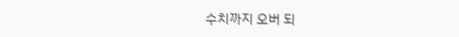수치까지 오버 되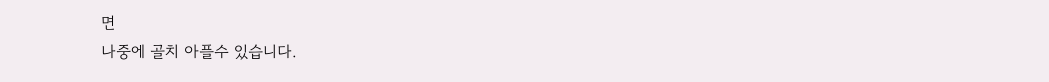면
나중에 골치 아플수 있습니다.